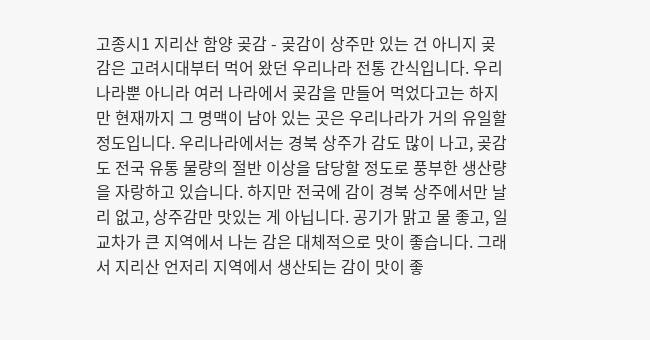고종시1 지리산 함양 곶감 - 곶감이 상주만 있는 건 아니지 곶감은 고려시대부터 먹어 왔던 우리나라 전통 간식입니다. 우리나라뿐 아니라 여러 나라에서 곶감을 만들어 먹었다고는 하지만 현재까지 그 명맥이 남아 있는 곳은 우리나라가 거의 유일할 정도입니다. 우리나라에서는 경북 상주가 감도 많이 나고, 곶감도 전국 유통 물량의 절반 이상을 담당할 정도로 풍부한 생산량을 자랑하고 있습니다. 하지만 전국에 감이 경북 상주에서만 날 리 없고, 상주감만 맛있는 게 아닙니다. 공기가 맑고 물 좋고, 일교차가 큰 지역에서 나는 감은 대체적으로 맛이 좋습니다. 그래서 지리산 언저리 지역에서 생산되는 감이 맛이 좋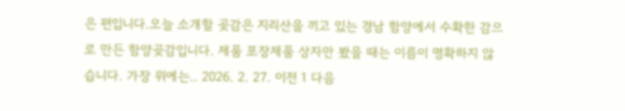은 편입니다.오늘 소개할 곶감은 지리산을 끼고 있는 경남 함양에서 수확한 감으로 만든 함양곶감입니다. 제품 포장제품 상자만 봤을 때는 이름이 명확하지 않습니다. 가장 위에는.. 2026. 2. 27. 이전 1 다음